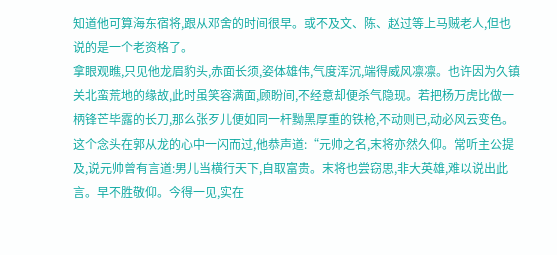知道他可算海东宿将,跟从邓舍的时间很早。或不及文、陈、赵过等上马贼老人,但也说的是一个老资格了。
拿眼观瞧,只见他龙眉豹头,赤面长须,姿体雄伟,气度浑沉,端得威风凛凛。也许因为久镇关北蛮荒地的缘故,此时虽笑容满面,顾盼间,不经意却便杀气隐现。若把杨万虎比做一柄锋芒毕露的长刀,那么张歹儿便如同一杆黝黑厚重的铁枪,不动则已,动必风云变色。这个念头在郭从龙的心中一闪而过,他恭声道:“元帅之名,末将亦然久仰。常听主公提及,说元帅曾有言道:男儿当横行天下,自取富贵。末将也尝窃思,非大英雄,难以说出此言。早不胜敬仰。今得一见,实在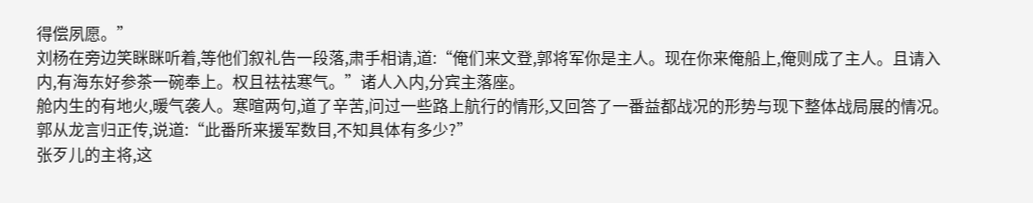得偿夙愿。”
刘杨在旁边笑眯眯听着,等他们叙礼告一段落,肃手相请,道:“俺们来文登,郭将军你是主人。现在你来俺船上,俺则成了主人。且请入内,有海东好参茶一碗奉上。权且祛祛寒气。”诸人入内,分宾主落座。
舱内生的有地火,暖气袭人。寒暄两句,道了辛苦,问过一些路上航行的情形,又回答了一番益都战况的形势与现下整体战局展的情况。郭从龙言归正传,说道:“此番所来援军数目,不知具体有多少?”
张歹儿的主将,这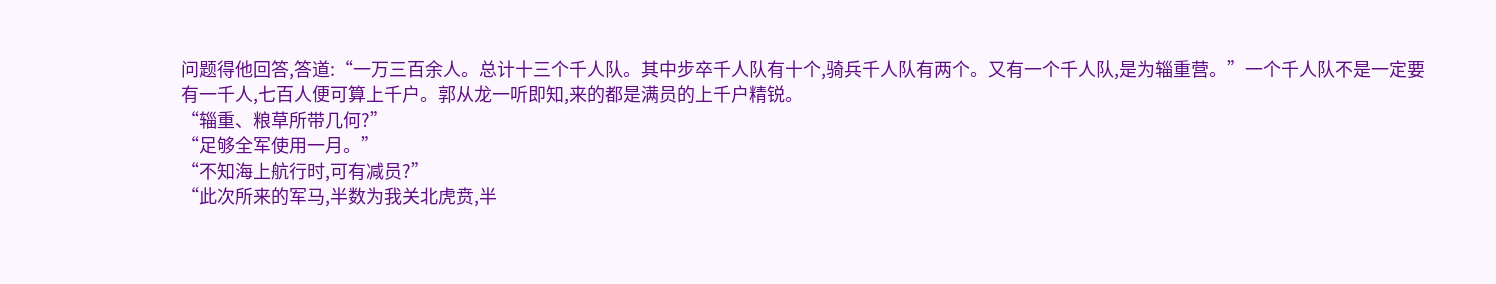问题得他回答,答道:“一万三百余人。总计十三个千人队。其中步卒千人队有十个,骑兵千人队有两个。又有一个千人队,是为辎重营。”一个千人队不是一定要有一千人,七百人便可算上千户。郭从龙一听即知,来的都是满员的上千户精锐。
“辎重、粮草所带几何?”
“足够全军使用一月。”
“不知海上航行时,可有减员?”
“此次所来的军马,半数为我关北虎贲,半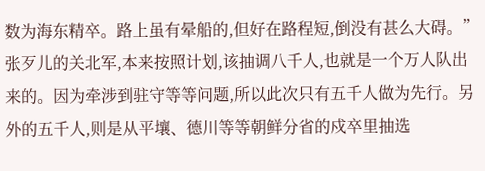数为海东精卒。路上虽有晕船的,但好在路程短,倒没有甚么大碍。”
张歹儿的关北军,本来按照计划,该抽调八千人,也就是一个万人队出来的。因为牵涉到驻守等等问题,所以此次只有五千人做为先行。另外的五千人,则是从平壤、德川等等朝鲜分省的戍卒里抽选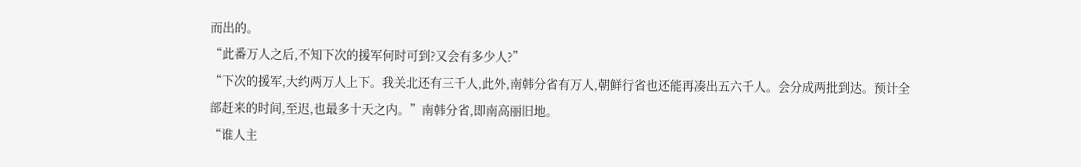而出的。
“此番万人之后,不知下次的援军何时可到?又会有多少人?”
“下次的援军,大约两万人上下。我关北还有三千人,此外,南韩分省有万人,朝鲜行省也还能再凑出五六千人。会分成两批到达。预计全部赶来的时间,至迟,也最多十天之内。”南韩分省,即南高丽旧地。
“谁人主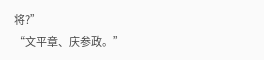将?”
“文平章、庆参政。”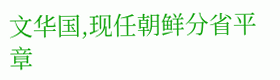文华国,现任朝鲜分省平章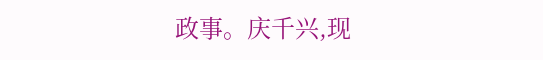政事。庆千兴,现